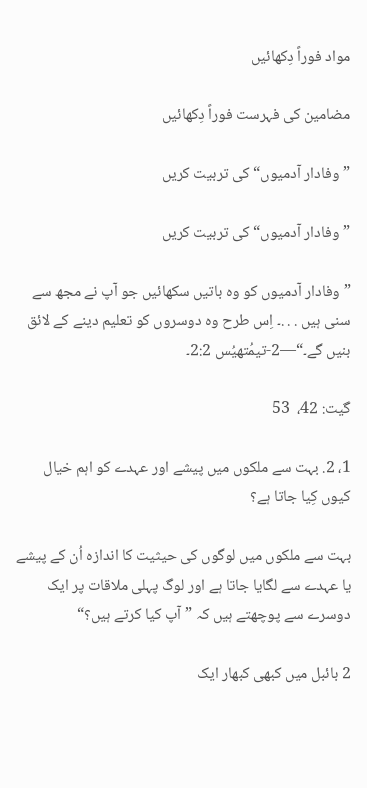مواد فوراً دِکھائیں

مضامین کی فہرست فوراً دِکھائیں

”وفادار آدمیوں“ کی تربیت کریں

”وفادار آدمیوں“ کی تربیت کریں

”وفادار آدمیوں کو وہ باتیں سکھائیں جو آپ نے مجھ سے سنی ہیں . . .۔ اِس طرح وہ دوسروں کو تعلیم دینے کے لائق بنیں گے۔“—2-تیمُتھیُس 2:2۔

گیت: 42،  53

1، 2. بہت سے ملکوں میں پیشے اور عہدے کو اہم خیال کیوں کِیا جاتا ہے؟

بہت سے ملکوں میں لوگوں کی حیثیت کا اندازہ اُن کے پیشے یا عہدے سے لگا‌یا جاتا ہے اور لوگ پہلی ملا‌قات پر ایک دوسرے سے پوچھتے ہیں کہ ”آپ کیا کرتے ہیں؟“

2 بائبل میں کبھی کبھار ایک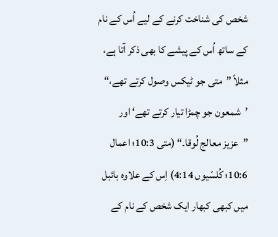شخص کی شناخت کرنے کے لیے اُس کے نام کے ساتھ اُس کے پیشے کا بھی ذکر آتا ہے، مثلاً ”متی جو ٹیکس وصول کرتے تھے،“ ’شمعون جو چمڑا تیار کرتے تھے‘ اور ”عزیز معالج لُوقا۔“ (متی 10:3؛ اعمال 10:6؛ کُلسّیوں 4:14) اِس کے علا‌وہ بائبل میں کبھی کبھار ایک شخص کے نام کے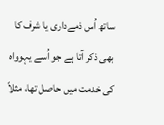ساتھ اُس ذمےداری یا شرف کا بھی ذکر آتا ہے جو اُسے یہوواہ کی خدمت میں حاصل تھا، مثلاً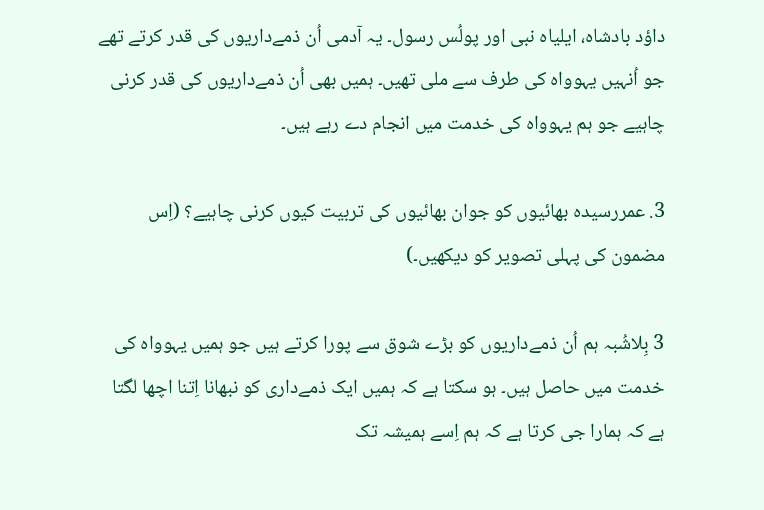داؤد بادشاہ، ایلیاہ نبی اور پولُس رسول۔ یہ آدمی اُن ذمےداریوں کی قدر کرتے تھے جو اُنہیں یہوواہ کی طرف سے ملی تھیں۔ ہمیں بھی اُن ذمےداریوں کی قدر کرنی چاہیے جو ہم یہوواہ کی خدمت میں انجام دے رہے ہیں۔

3. عمررسیدہ بھائیوں کو جوان بھائیوں کی تربیت کیوں کرنی چاہیے؟ (اِس مضمون کی پہلی تصویر کو دیکھیں۔)

3 بِلا‌شُبہ ہم اُن ذمےداریوں کو بڑے شوق سے پورا کرتے ہیں جو ہمیں یہوواہ کی خدمت میں حاصل ہیں۔ ہو سکتا ہے کہ ہمیں ایک ذمےداری کو نبھانا اِتنا اچھا لگتا ہے کہ ہمارا جی کرتا ہے کہ ہم اِسے ہمیشہ تک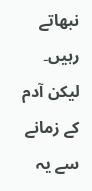نبھاتے رہیں۔ لیکن آدم کے زمانے سے یہ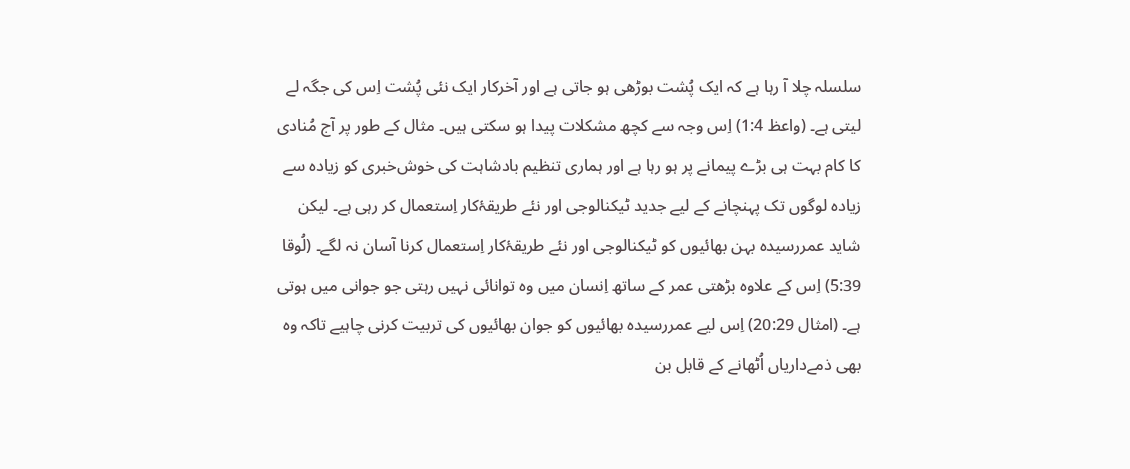سلسلہ چلا آ رہا ہے کہ ایک پُشت بوڑھی ہو جاتی ہے اور آخرکار ایک نئی پُشت اِس کی جگہ لے لیتی ہے۔ (واعظ 1:4) اِس وجہ سے کچھ مشکلا‌ت پیدا ہو سکتی ہیں۔ مثال کے طور پر آج مُنادی کا کام بہت ہی بڑے پیمانے پر ہو رہا ہے اور ہماری تنظیم بادشاہت کی خوش‌خبری کو زیادہ سے زیادہ لوگوں تک پہنچانے کے لیے جدید ٹیکنالوجی اور نئے طریقۂ‌کار اِستعمال کر رہی ہے۔ لیکن شاید عمررسیدہ بہن بھائیوں کو ٹیکنالوجی اور نئے طریقۂ‌کار اِستعمال کرنا آسان نہ لگے۔ (لُوقا 5:39) اِس کے علا‌وہ بڑھتی عمر کے ساتھ اِنسان میں وہ توانائی نہیں رہتی جو جوانی میں ہوتی ہے۔ (امثال 20:29) اِس لیے عمررسیدہ بھائیوں کو جوان بھائیوں کی تربیت کرنی چاہیے تاکہ وہ بھی ذمےداریاں اُٹھانے کے قابل بن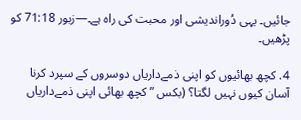جائیں۔ یہی دُوراندیشی اور محبت کی راہ ہے۔—زبور 71:18 کو پڑھیں۔

4. کچھ بھائیوں کو اپنی ذمےداریاں دوسروں کے سپرد کرنا آسان کیوں نہیں لگتا؟ (بکس ” کچھ بھائی اپنی ذمےداریاں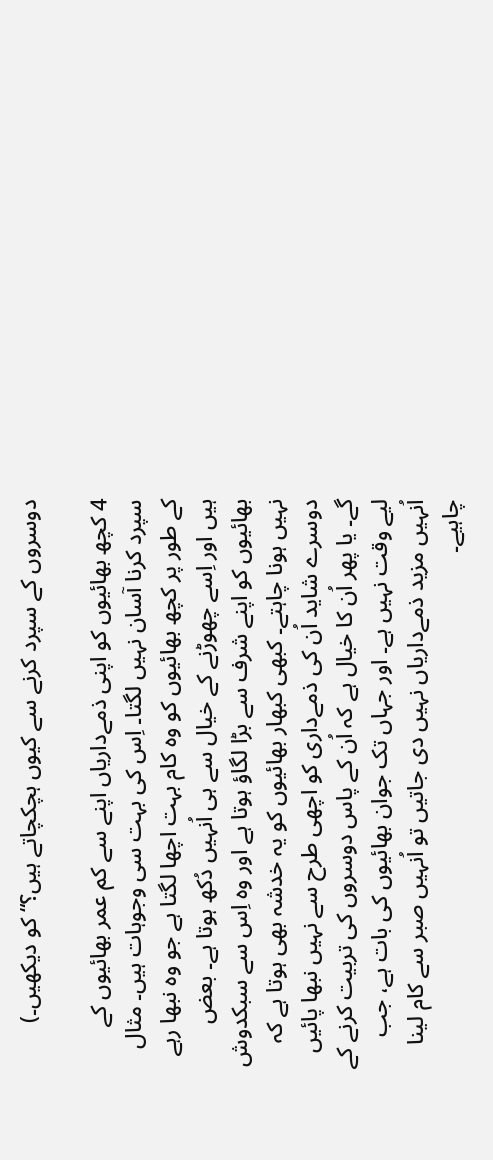دوسروں کے سپرد کرنے سے کیوں ہچکچاتے ہیں؟“ کو دیکھیں۔)

4 کچھ بھائیوں کو اپنی ذمےداریاں اپنے سے کم عمر بھائیوں کے سپرد کرنا آسان نہیں لگتا۔ اِس کی بہت سی وجوہات ہیں۔ مثال کے طور پر کچھ بھائیوں کو وہ کام بہت اچھا لگتا ہے جو وہ نبھا رہے ہیں اور اِسے چھوڑنے کے خیال سے ہی اُنہیں دُکھ ہوتا ہے۔ بعض بھائیوں کو اپنے شرف سے بڑا لگاؤ ہوتا ہے اور وہ اِس سے سبکدوش نہیں ہونا چاہتے۔ کبھی کبھار بھائیوں کو یہ خدشہ بھی ہوتا ہے کہ دوسرے شاید اُن کی ذمےداری کو اچھی طرح سے نہیں نبھا پائیں گے۔ یا پھر اُن کا خیال ہے کہ اُن کے پاس دوسروں کی تربیت کرنے کے لیے وقت نہیں ہے۔ اور جہاں تک جوان بھائیوں کی بات ہے، جب اُنہیں مزید ذمےداریاں نہیں دی جاتیں تو اُنہیں صبر سے کام لینا چاہیے۔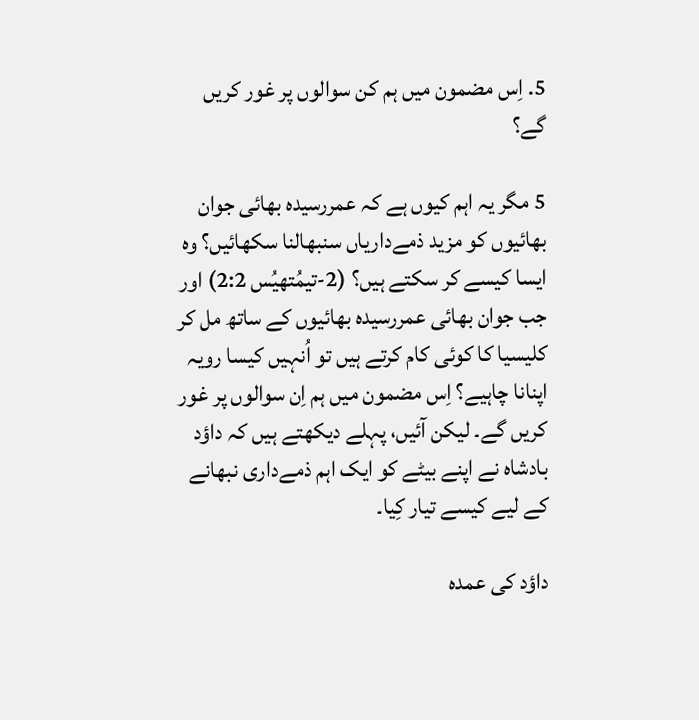5. اِس مضمون میں ہم کن سوالوں پر غور کریں گے؟

5 مگر یہ اہم کیوں ہے کہ عمررسیدہ بھائی جوان بھائیوں کو مزید ذمےداریاں سنبھالنا سکھائیں؟ وہ ایسا کیسے کر سکتے ہیں؟ (2-تیمُتھیُس 2:2) اور جب جوان بھائی عمررسیدہ بھائیوں کے ساتھ مل کر کلیسیا کا کوئی کام کرتے ہیں تو اُنہیں کیسا رویہ اپنانا چاہیے؟ اِس مضمون میں ہم اِن سوالوں پر غور کریں گے۔ لیکن آئیں، پہلے دیکھتے ہیں کہ داؤد بادشاہ نے اپنے بیٹے کو ایک اہم ذمےداری نبھانے کے لیے کیسے تیار کِیا۔

داؤد کی عمدہ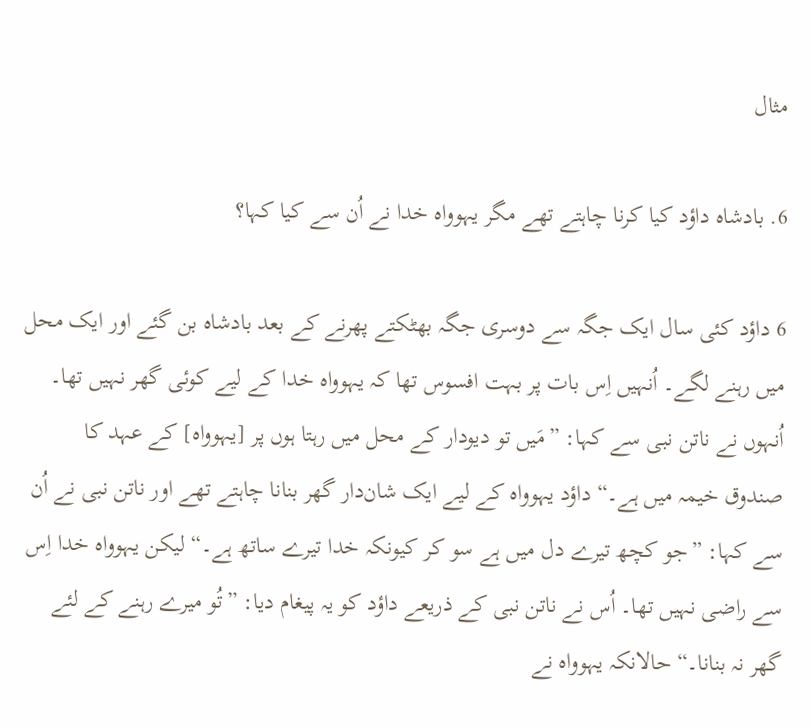مثال

6. بادشاہ داؤد کیا کرنا چاہتے تھے مگر یہوواہ خدا نے اُن سے کیا کہا؟

6 داؤد کئی سال ایک جگہ سے دوسری جگہ بھٹکتے پھرنے کے بعد بادشاہ بن گئے اور ایک محل میں رہنے لگے۔ اُنہیں اِس بات پر بہت افسوس تھا کہ یہوواہ خدا کے لیے کوئی گھر نہیں تھا۔ اُنہوں نے ناتن نبی سے کہا: ”مَیں تو دیودار کے محل میں رہتا ہوں پر [یہوواہ] کے عہد کا صندوق خیمہ میں ہے۔“ داؤد یہوواہ کے لیے ایک شان‌دار گھر بنانا چاہتے تھے اور ناتن نبی نے اُن سے کہا: ”جو کچھ تیرے دل میں ہے سو کر کیونکہ خدا تیرے ساتھ ہے۔“ لیکن یہوواہ خدا اِس سے راضی نہیں تھا۔ اُس نے ناتن نبی کے ذریعے داؤد کو یہ پیغام دیا: ”تُو میرے رہنے کے لئے گھر نہ بنانا۔“ حالانکہ یہوواہ نے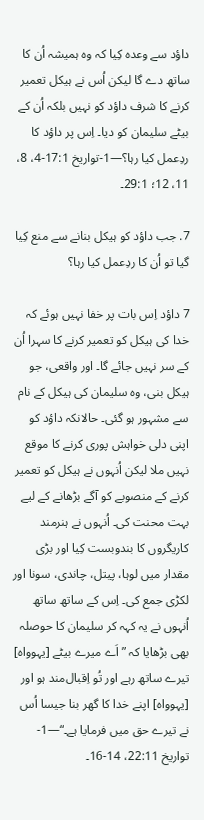داؤد سے وعدہ کِیا کہ وہ ہمیشہ اُن کا ساتھ دے گا لیکن اُس نے ہیکل تعمیر کرنے کا شرف داؤد کو نہیں بلکہ اُن کے بیٹے سلیمان کو دیا۔ اِس پر داؤد کا ردِعمل کیا رہا؟—1-تواریخ 17:1-4، 8، 11، 12؛ 29:1۔

7. جب داؤد کو ہیکل بنانے سے منع کِیا گیا تو اُن کا ردِعمل کیا رہا؟

7 داؤد اِس بات پر خفا نہیں ہوئے کہ خدا کی ہیکل کو تعمیر کرنے کا سہرا اُن کے سر نہیں جائے گا۔ اور واقعی، جو ہیکل بنی، وہ سلیمان کی ہیکل کے نام سے مشہور ہو گئی۔ حالانکہ داؤد کو اپنی دلی خواہش پوری کرنے کا موقع نہیں ملا لیکن اُنہوں نے ہیکل کو تعمیر کرنے کے منصوبے کو آگے بڑھانے کے لیے بہت محنت کی۔ اُنہوں نے ہنرمند کاریگروں کا بندوبست کِیا اور بڑی مقدار میں لوہا، پیتل، چاندی، سونا اور لکڑی جمع کی۔ اِس کے ساتھ ساتھ اُنہوں نے یہ کہہ کر سلیمان کا حوصلہ بھی بڑھایا کہ ”اَے میرے بیٹے [یہوواہ] تیرے ساتھ رہے اور تُو اِقبال‌مند ہو اور [یہوواہ] اپنے خدا کا گھر بنا جیسا اُس نے تیرے حق میں فرمایا ہے۔“—1-تواریخ 22:11، 14-16۔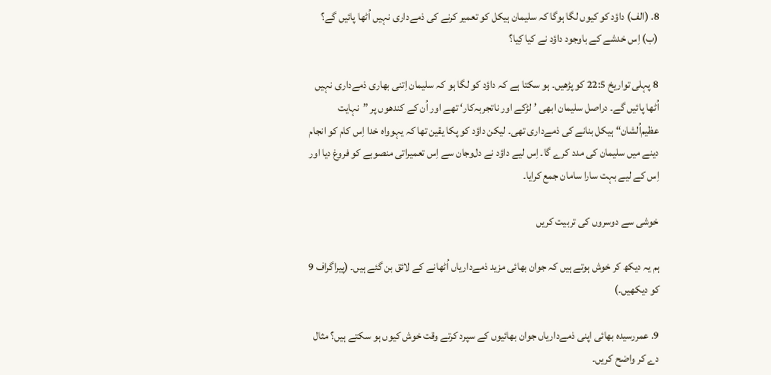8. (الف) داؤد کو کیوں لگا ہوگا کہ سلیمان ہیکل کو تعمیر کرنے کی ذمےداری نہیں اُٹھا پائیں گے؟ (ب) اِس خدشے کے باوجود داؤد نے کیا کِیا؟

8 پہلی تواریخ 22:5 کو پڑھیں۔ ہو سکتا ہے کہ داؤد کو لگا ہو کہ سلیمان اِتنی بھاری ذمےداری نہیں اُٹھا پائیں گے۔ دراصل سلیمان ابھی ’لڑکے اور ناتجربہ‌کار‘ تھے اور اُن کے کندھوں پر ”نہایت عظیم‌اُلشان“ ہیکل بنانے کی ذمےداری تھی۔ لیکن داؤد کو پکا یقین تھا کہ یہوواہ خدا اِس کام کو انجام دینے میں سلیمان کی مدد کرے گا۔ اِس لیے داؤد نے دل‌وجان سے اِس تعمیراتی منصوبے کو فروغ دیا اور اِس کے لیے بہت سارا سامان جمع کرایا۔

خوشی سے دوسروں کی تربیت کریں

ہم یہ دیکھ کر خوش ہوتے ہیں کہ جوان بھائی مزید ذمےداریاں اُٹھانے کے لائق بن گئے ہیں۔ (پیراگراف 9 کو دیکھیں۔)

9. عمررسیدہ بھائی اپنی ذمےداریاں جوان بھائیوں کے سپرد کرتے وقت خوش کیوں ہو سکتے ہیں؟ مثال دے کر واضح کریں۔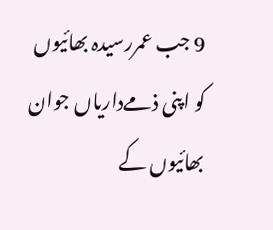9 جب عمررسیدہ بھائیوں کو اپنی ذمےداریاں جوان بھائیوں کے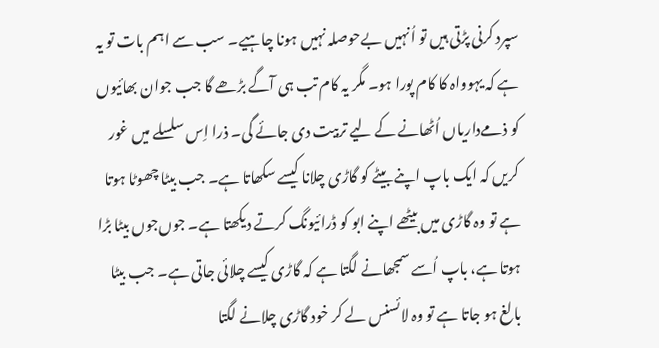سپرد کرنی پڑتی ہیں تو اُنہیں بےحوصلہ نہیں ہونا چاہیے۔ سب سے اہم بات تو یہ ہے کہ یہوواہ کا کام پورا ہو۔ مگر یہ کام تب ہی آگے بڑھے گا جب جوان بھائیوں کو ذمےداریاں اُٹھانے کے لیے تربیت دی جائے گی۔ ذرا اِس سلسلے میں غور کریں کہ ایک باپ اپنے بیٹے کو گاڑی چلا‌نا کیسے سکھاتا ہے۔ جب بیٹا چھوٹا ہوتا ہے تو وہ گاڑی میں بیٹھے اپنے ابو کو ڈرائیونگ کرتے دیکھتا ہے۔ جوں‌جوں بیٹا بڑا ہوتا ہے، باپ اُسے سمجھانے لگتا ہے کہ گاڑی کیسے چلا‌ئی جاتی ہے۔ جب بیٹا بالغ ہو جاتا ہے تو وہ لائسنس لے کر خود گاڑی چلا‌نے لگتا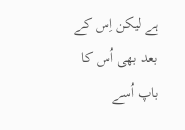ہے لیکن اِس کے بعد بھی اُس کا باپ اُسے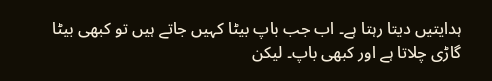ہدایتیں دیتا رہتا ہے۔ اب جب باپ بیٹا کہیں جاتے ہیں تو کبھی بیٹا گاڑی چلا‌تا ہے اور کبھی باپ۔ لیکن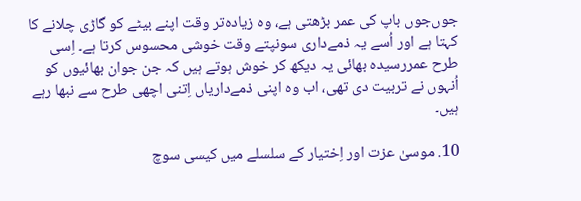جوں‌جوں باپ کی عمر بڑھتی ہے، وہ زیادہ‌تر وقت اپنے بیٹے کو گاڑی چلا‌نے کا کہتا ہے اور اُسے یہ ذمےداری سونپتے وقت خوشی محسوس کرتا ہے۔ اِسی طرح عمررسیدہ بھائی یہ دیکھ کر خوش ہوتے ہیں کہ جن جوان بھائیوں کو اُنہوں نے تربیت دی تھی، اب وہ اپنی ذمےداریاں اِتنی اچھی طرح سے نبھا رہے ہیں۔

10. موسیٰ عزت اور اِختیار کے سلسلے میں کیسی سوچ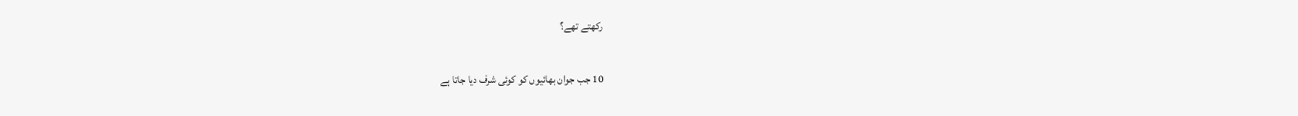رکھتے تھے؟

10 جب جوان بھائیوں کو کوئی شرف دیا جاتا ہے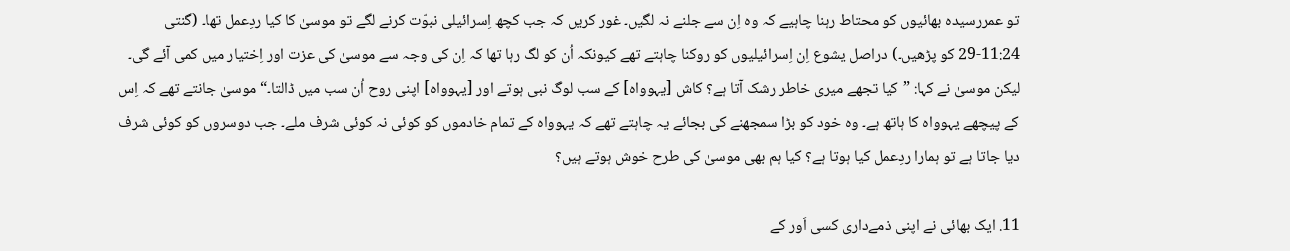تو عمررسیدہ بھائیوں کو محتاط رہنا چاہیے کہ وہ اِن سے جلنے نہ لگیں۔ غور کریں کہ جب کچھ اِسرائیلی نبوّت کرنے لگے تو موسیٰ کا کیا ردِعمل تھا۔ (گنتی 11:24-29 کو پڑھیں۔) دراصل یشوع اِن اِسرائیلیوں کو روکنا چاہتے تھے کیونکہ اُن کو لگ رہا تھا کہ اِن کی وجہ سے موسیٰ کی عزت اور اِختیار میں کمی آئے گی۔ لیکن موسیٰ نے کہا: ”کیا تجھے میری خاطر رشک آتا ہے؟ کاش [یہوواہ] کے سب لوگ نبی ہوتے اور [یہوواہ] اپنی روح اُن سب میں ڈالتا۔“ موسیٰ جانتے تھے کہ اِس کے پیچھے یہوواہ کا ہاتھ ہے۔ وہ خود کو بڑا سمجھنے کی بجائے یہ چاہتے تھے کہ یہوواہ کے تمام خادموں کو کوئی نہ کوئی شرف ملے۔ جب دوسروں کو کوئی شرف دیا جاتا ہے تو ہمارا ردِعمل کیا ہوتا ہے؟ کیا ہم بھی موسیٰ کی طرح خوش ہوتے ہیں؟

11. ایک بھائی نے اپنی ذمےداری کسی اَور کے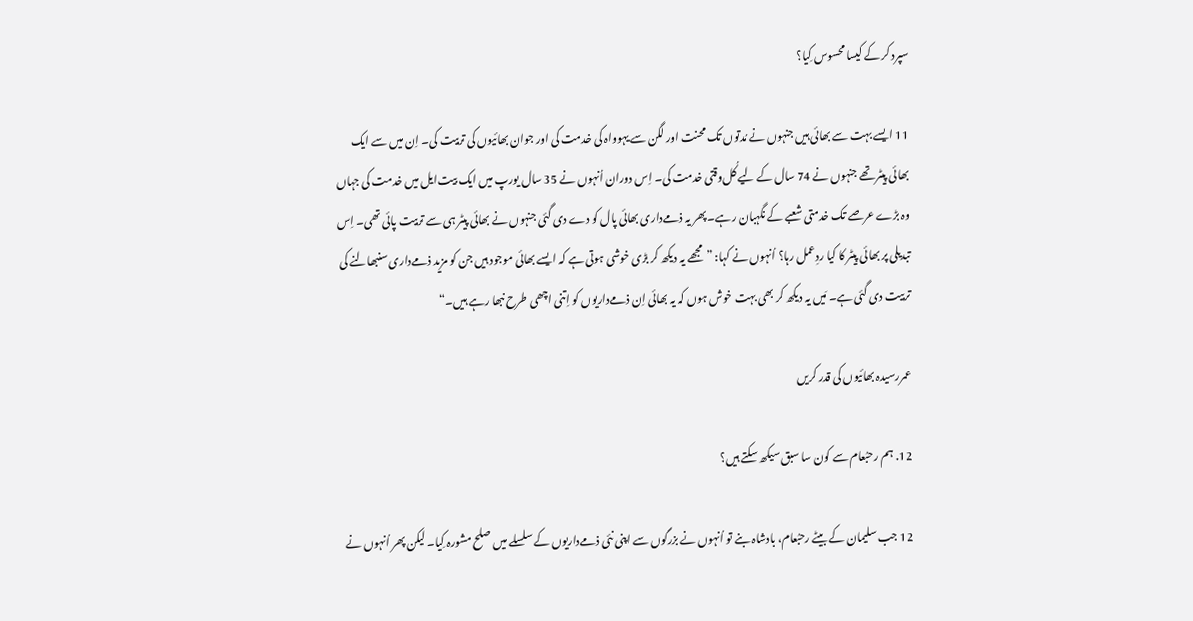سپرد کر کے کیسا محسوس کِیا؟

11 ایسے بہت سے بھائی ہیں جنہوں نے مُدتوں تک محنت اور لگن سے یہوواہ کی خدمت کی اور جوان بھائیوں کی تربیت کی۔ اِن میں سے ایک بھائی پیٹر تھے جنہوں نے 74 سال کے لیے کُل‌وقتی خدمت کی۔ اِس دوران اُنہوں نے 35 سال یورپ میں ایک بیت‌ایل میں خدمت کی جہاں وہ بڑے عرصے تک خدمتی شعبے کے نگہبان رہے۔ پھر یہ ذمےداری بھائی پال کو دے دی گئی جنہوں نے بھائی پیٹر ہی سے تربیت پائی تھی۔ اِس تبدیلی پر بھائی پیٹر کا کیا ردِعمل رہا؟ اُنہوں نے کہا: ”مجھے یہ دیکھ کر بڑی خوشی ہوتی ہے کہ ایسے بھائی موجود ہیں جن کو مزید ذمےداری سنبھالنے کی تربیت دی گئی ہے۔ مَیں یہ دیکھ کر بھی بہت خوش ہوں کہ یہ بھائی اِن ذمےداریوں کو اِتنی اچھی طرح نبھا رہے ہیں۔“

عمررسیدہ بھائیوں کی قدر کریں

12. ہم رحبُعام سے کون سا سبق سیکھ سکتے ہیں؟

12 جب سلیمان کے بیٹے رحبُعام، بادشاہ بنے تو اُنہوں نے بزرگوں سے اپنی نئی ذمےداریوں کے سلسلے میں صلح مشورہ کِیا۔ لیکن پھر اُنہوں نے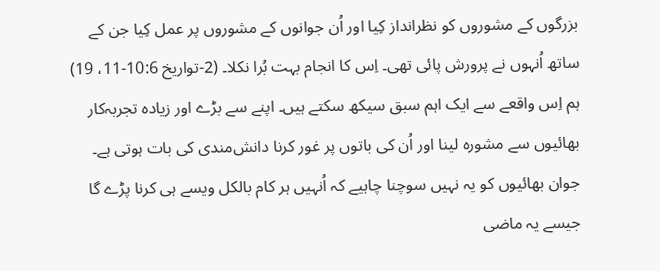بزرگوں کے مشوروں کو نظرانداز کِیا اور اُن جوانوں کے مشوروں پر عمل کِیا جن کے ساتھ اُنہوں نے پرورش پائی تھی۔ اِس کا انجام بہت بُرا نکلا۔ (2-تواریخ 10:6-11، 19) ہم اِس واقعے سے ایک اہم سبق سیکھ سکتے ہیں۔ اپنے سے بڑے اور زیادہ تجربہ‌کار بھائیوں سے مشورہ لینا اور اُن کی باتوں پر غور کرنا دانش‌مندی کی بات ہوتی ہے۔ جوان بھائیوں کو یہ نہیں سوچنا چاہیے کہ اُنہیں ہر کام بالکل ویسے ہی کرنا پڑے گا جیسے یہ ماضی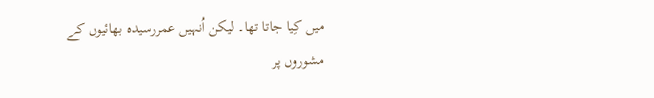میں کِیا جاتا تھا۔ لیکن اُنہیں عمررسیدہ بھائیوں کے مشوروں پر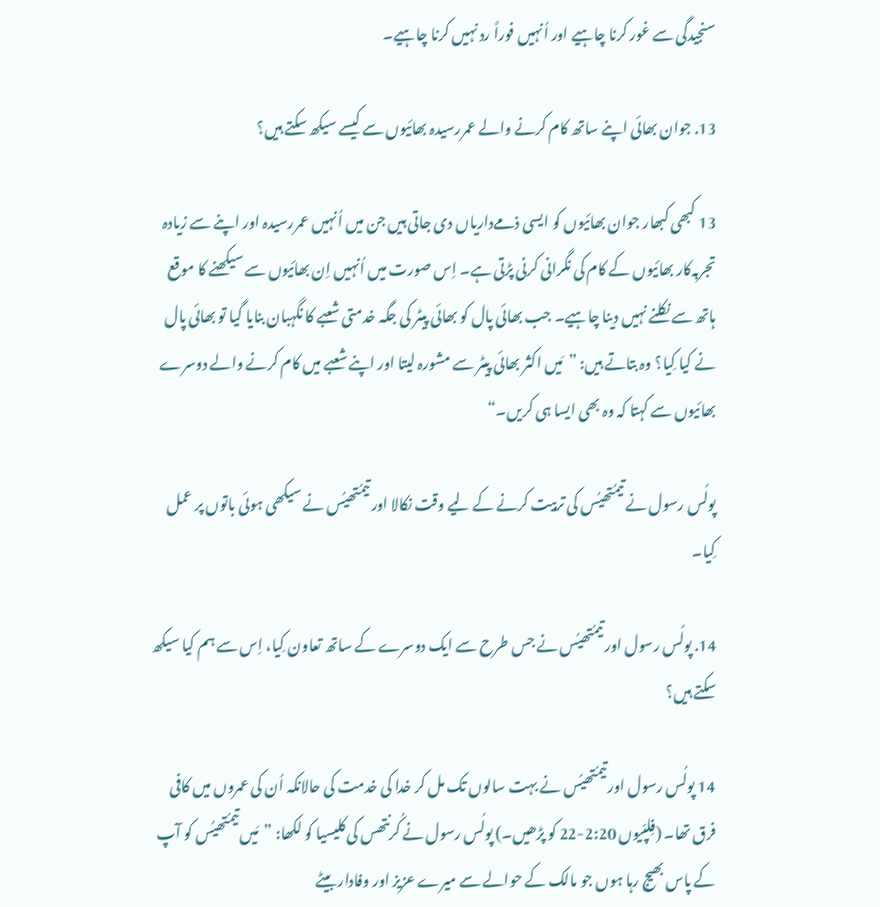سنجیدگی سے غور کرنا چاہیے اور اُنہیں فوراً رد نہیں کرنا چاہیے۔

13. جوان بھائی اپنے ساتھ کام کرنے والے عمررسیدہ بھائیوں سے کیسے سیکھ سکتے ہیں؟

13 کبھی کبھار جوان بھائیوں کو ایسی ذمےداریاں دی جاتی ہیں جن میں اُنہیں عمررسیدہ اور اپنے سے زیادہ تجربہ‌کار بھائیوں کے کام کی نگرانی کرنی پڑتی ہے۔ اِس صورت میں اُنہیں اِن بھائیوں سے سیکھنے کا موقع ہاتھ سے نکلنے نہیں دینا چاہیے۔ جب بھائی پال کو بھائی پیٹر کی جگہ خدمتی شعبے کا نگہبان بنایا گیا تو بھائی پال نے کیا کِیا؟ وہ بتاتے ہیں: ”مَیں اکثر بھائی پیٹر سے مشورہ لیتا اور اپنے شعبے میں کام کرنے والے دوسرے بھائیوں سے کہتا کہ وہ بھی ایسا ہی کریں۔“

پولُس رسول نے تیمُتھیُس کی تربیت کرنے کے لیے وقت نکا‌لا اور تیمُتھیُس نے سیکھی ہوئی باتوں پر عمل کِیا۔

14. پولُس رسول اور تیمُتھیُس نے جس طرح سے ایک دوسرے کے ساتھ تعاون کِیا، اِس سے ہم کیا سیکھ سکتے ہیں؟

14 پولُس رسول اور تیمُتھیُس نے بہت سالوں تک مل کر خدا کی خدمت کی حالانکہ اُن کی عمروں میں کافی فرق تھا۔ (فِلپّیوں 2:20-22 کو پڑھیں۔) پولُس رسول نے کُرنتھس کی کلیسیا کو لکھا: ”مَیں تیمُتھیُس کو آپ کے پاس بھیج رہا ہوں جو مالک کے حوالے سے میرے عزیز اور وفادار بیٹے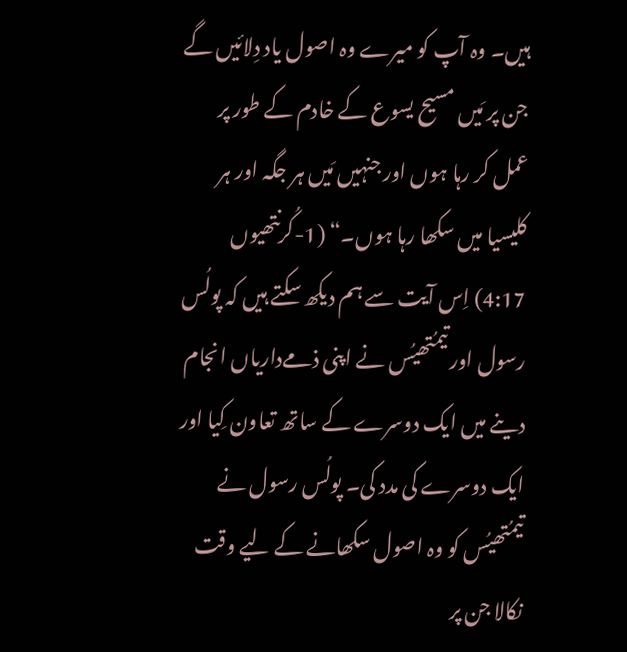ہیں۔ وہ آپ کو میرے وہ اصول یاد دِلائیں گے جن پر مَیں مسیح یسوع کے خادم کے طور پر عمل کر رہا ہوں اور جنہیں مَیں ہر جگہ اور ہر کلیسیا میں سکھا رہا ہوں۔“ (1-کُرنتھیوں 4:17) اِس آیت سے ہم دیکھ سکتے ہیں کہ پولُس رسول اور تیمُتھیُس نے اپنی ذمےداریاں انجام دینے میں ایک دوسرے کے ساتھ تعاون کِیا اور ایک دوسرے کی مدد کی۔ پولُس رسول نے تیمُتھیُس کو وہ اصول سکھانے کے لیے وقت نکا‌لا جن پر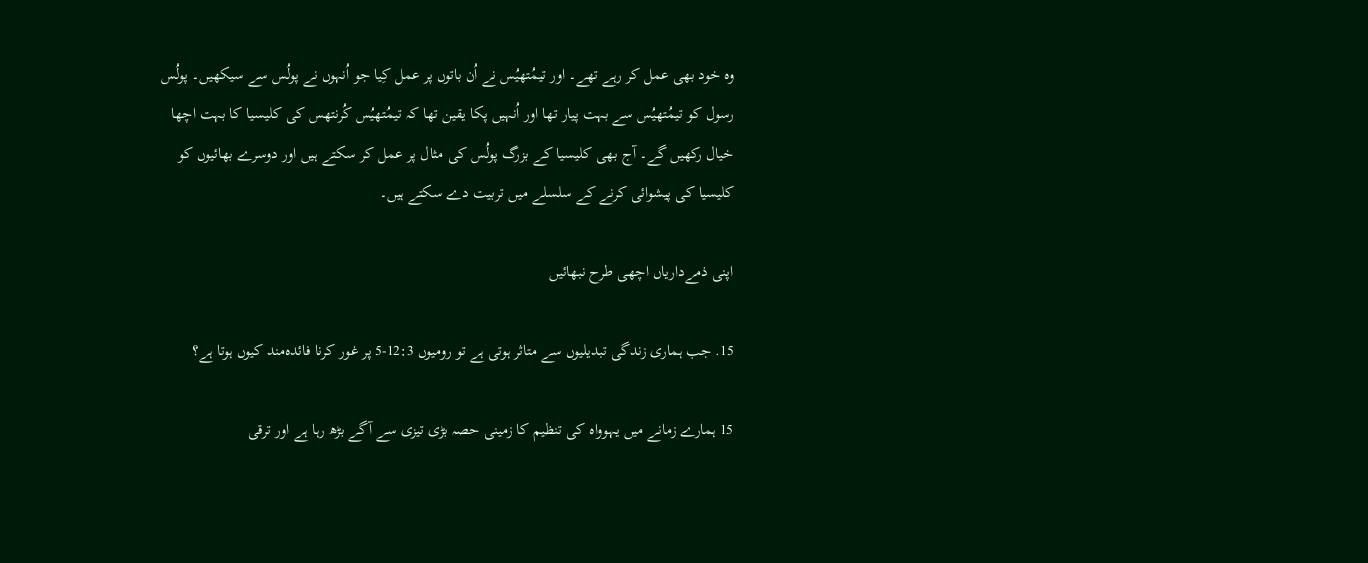وہ خود بھی عمل کر رہے تھے۔ اور تیمُتھیُس نے اُن باتوں پر عمل کِیا جو اُنہوں نے پولُس سے سیکھیں۔ پولُس رسول کو تیمُتھیُس سے بہت پیار تھا اور اُنہیں پکا یقین تھا کہ تیمُتھیُس کُرنتھس کی کلیسیا کا بہت اچھا خیال رکھیں گے۔ آج بھی کلیسیا کے بزرگ پولُس کی مثال پر عمل کر سکتے ہیں اور دوسرے بھائیوں کو کلیسیا کی پیشوائی کرنے کے سلسلے میں تربیت دے سکتے ہیں۔

اپنی ذمےداریاں اچھی طرح نبھائیں

15. جب ہماری زندگی تبدیلیوں سے متاثر ہوتی ہے تو رومیوں 12:3-5 پر غور کرنا فائدہ‌مند کیوں ہوتا ہے؟

15 ہمارے زمانے میں یہوواہ کی تنظیم کا زمینی حصہ بڑی تیزی سے آگے بڑھ رہا ہے اور ترقی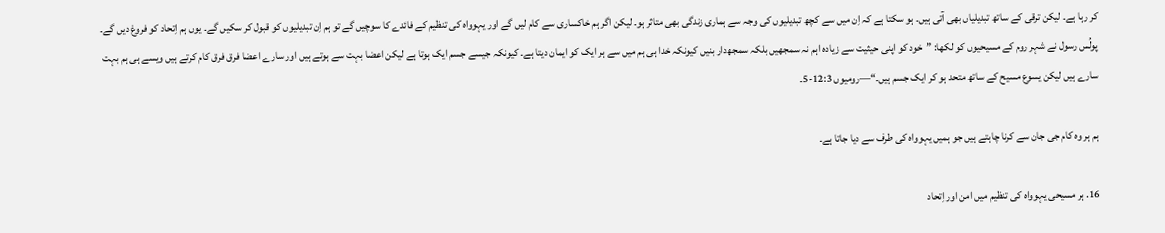کر رہا ہے۔ لیکن ترقی کے ساتھ تبدیلیاں بھی آتی ہیں۔ ہو سکتا ہے کہ اِن میں سے کچھ تبدیلیوں کی وجہ سے ہماری زندگی بھی متاثر ہو۔ لیکن اگر ہم خاکساری سے کام لیں گے اور یہوواہ کی تنظیم کے فائدے کا سوچیں گے تو ہم اِن تبدیلیوں کو قبول کر سکیں گے۔ یوں ہم اِتحاد کو فروغ دیں گے۔ پولُس رسول نے شہر روم کے مسیحیوں کو لکھا: ”خود کو اپنی حیثیت سے زیادہ اہم نہ سمجھیں بلکہ سمجھ‌دار بنیں کیونکہ خدا ہی ہم میں سے ہر ایک کو ایمان دیتا ہے۔ کیونکہ جیسے جسم ایک ہوتا ہے لیکن اعضا بہت سے ہوتے ہیں اور سارے اعضا فرق فرق کام کرتے ہیں ویسے ہی ہم بہت سارے ہیں لیکن یسوع مسیح کے ساتھ متحد ہو کر ایک جسم ہیں۔“—رومیوں 12:3-5۔

ہم ہر وہ کام جی جان سے کرنا چاہتے ہیں جو ہمیں یہوواہ کی طرف سے دیا جاتا ہے۔

16. ہر مسیحی یہوواہ کی تنظیم میں امن اور اِتحاد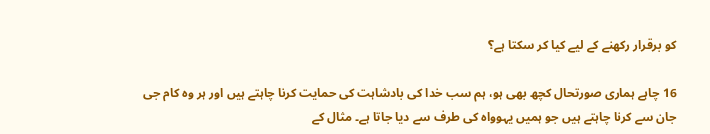کو برقرار رکھنے کے لیے کیا کر سکتا ہے؟

16 چاہے ہماری صورتحال کچھ بھی ہو، ہم سب خدا کی بادشاہت کی حمایت کرنا چاہتے ہیں اور ہر وہ کام جی جان سے کرنا چاہتے ہیں جو ہمیں یہوواہ کی طرف سے دیا جاتا ہے۔ مثال کے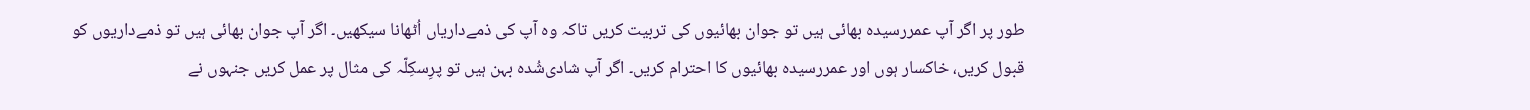طور پر اگر آپ عمررسیدہ بھائی ہیں تو جوان بھائیوں کی تربیت کریں تاکہ وہ آپ کی ذمےداریاں اُٹھانا سیکھیں۔ اگر آپ جوان بھائی ہیں تو ذمےداریوں کو قبول کریں، خاکسار ہوں اور عمررسیدہ بھائیوں کا احترام کریں۔ اگر آپ شادی‌شُدہ بہن ہیں تو پرِسکِلّہ کی مثال پر عمل کریں جنہوں نے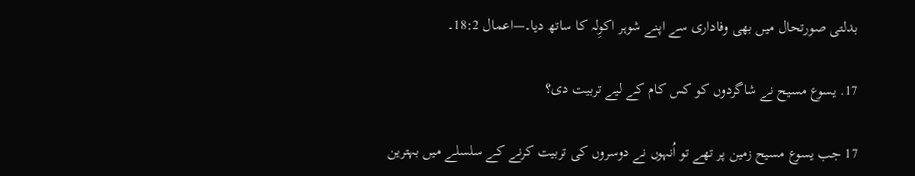بدلتی صورتحال میں بھی وفاداری سے اپنے شوہر اکوِلہ کا ساتھ دیا۔—اعمال 18:2۔

17. یسوع مسیح نے شاگردوں کو کس کام کے لیے تربیت دی؟

17 جب یسوع مسیح زمین پر تھے تو اُنہوں نے دوسروں کی تربیت کرنے کے سلسلے میں بہترین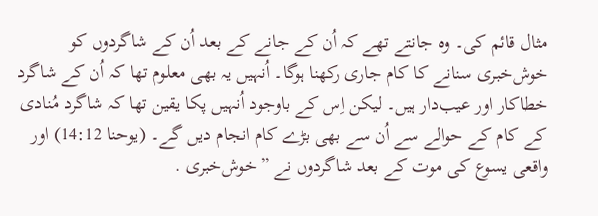مثال قائم کی۔ وہ جانتے تھے کہ اُن کے جانے کے بعد اُن کے شاگردوں کو خوش‌خبری سنانے کا کام جاری رکھنا ہوگا۔ اُنہیں یہ بھی معلوم تھا کہ اُن کے شاگرد خطاکار اور عیب‌دار ہیں۔ لیکن اِس کے باوجود اُنہیں پکا یقین تھا کہ شاگرد مُنادی کے کام کے حوالے سے اُن سے بھی بڑے کام انجام دیں گے۔ (یوحنا 14:12) اور واقعی یسوع کی موت کے بعد شاگردوں نے ”خوش‌خبری .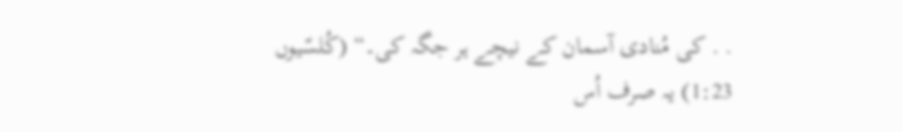. . کی مُنادی آسمان کے نیچے ہر جگہ کی۔“ (کُلسّیوں 1:23) یہ صرف اُس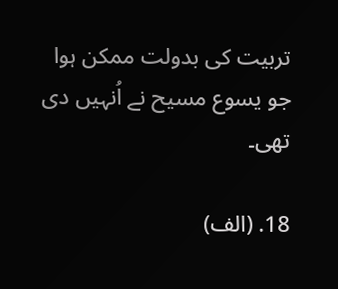تربیت کی بدولت ممکن ہوا جو یسوع مسیح نے اُنہیں دی تھی۔

18. (الف)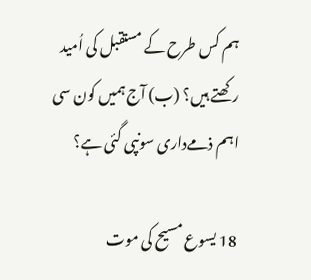ہم کس طرح کے مستقبل کی اُمید رکھتے ہیں؟ (ب) آج ہمیں کون سی اہم ذمےداری سونپی گئی ہے؟

18 یسوع مسیح کی موت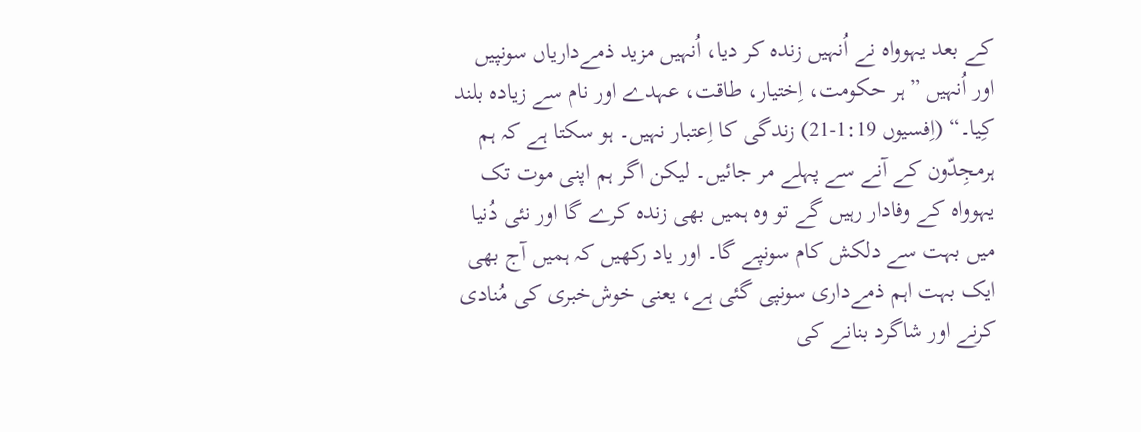کے بعد یہوواہ نے اُنہیں زندہ کر دیا، اُنہیں مزید ذمےداریاں سونپیں اور اُنہیں ”ہر حکومت، اِختیار، طاقت، عہدے اور نام سے زیادہ بلند کِیا۔“ (اِفسیوں 1:19-21) زندگی کا اِعتبار نہیں۔ ہو سکتا ہے کہ ہم ہرمجِدّون کے آنے سے پہلے مر جائیں۔ لیکن اگر ہم اپنی موت تک یہوواہ کے وفادار رہیں گے تو وہ ہمیں بھی زندہ کرے گا اور نئی دُنیا میں بہت سے دلکش کام سونپے گا۔ اور یاد رکھیں کہ ہمیں آج بھی ایک بہت اہم ذمےداری سونپی گئی ہے، یعنی خوش‌خبری کی مُنادی کرنے اور شاگرد بنانے کی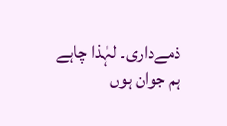ذمےداری۔ لہٰذا چاہے ہم جوان ہوں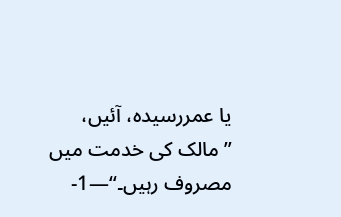یا عمررسیدہ، آئیں، ”مالک کی خدمت میں مصروف رہیں۔“—1-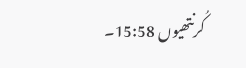کُرنتھیوں 15:58۔